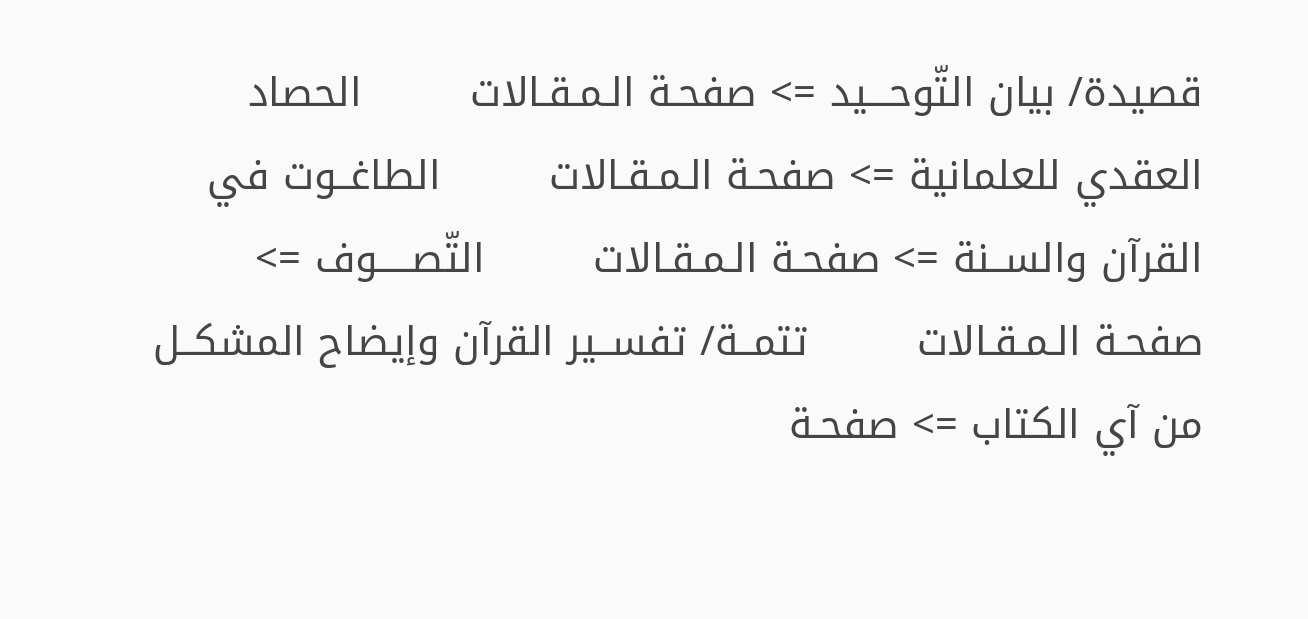قصيدة/ بيان التّوحـــيد => صفحـة الـمـقـالات        الحصاد العقدي للعلمانية => صفحـة الـمـقـالات        الطاغــوت في القرآن والســنة => صفحـة الـمـقـالات        التّصـــــوف => صفحـة الـمـقـالات        تتمــة/ تفســير القرآن وإيضاح المشكــل من آي الكتاب => صفحـة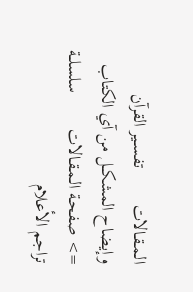الـمـقـالات        تفســير القرآن وإيضاح المشكــل من آي الكتاب => صفحـة الـمـقـالات        سلسلــة تراجم الأعلام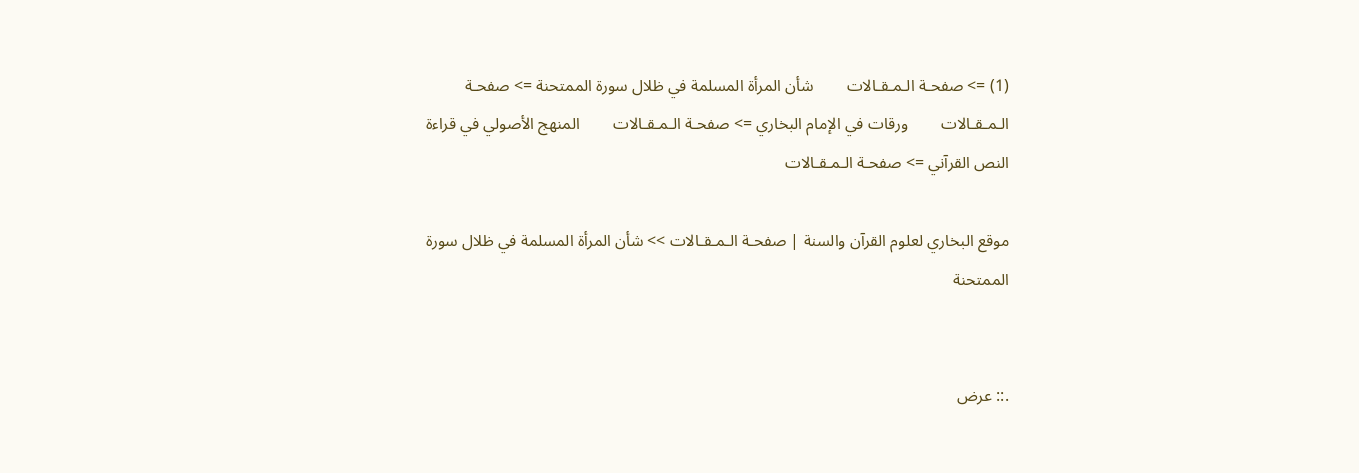(1) => صفحـة الـمـقـالات        شأن المرأة المسلمة في ظلال سورة الممتحنة => صفحـة الـمـقـالات        ورقات في الإمام البخاري => صفحـة الـمـقـالات        المنهج الأصولي في قراءة النص القرآني => صفحـة الـمـقـالات

موقع البخاري لعلوم القرآن والسنة | صفحـة الـمـقـالات >> شأن المرأة المسلمة في ظلال سورة الممتحنة


.:: عرض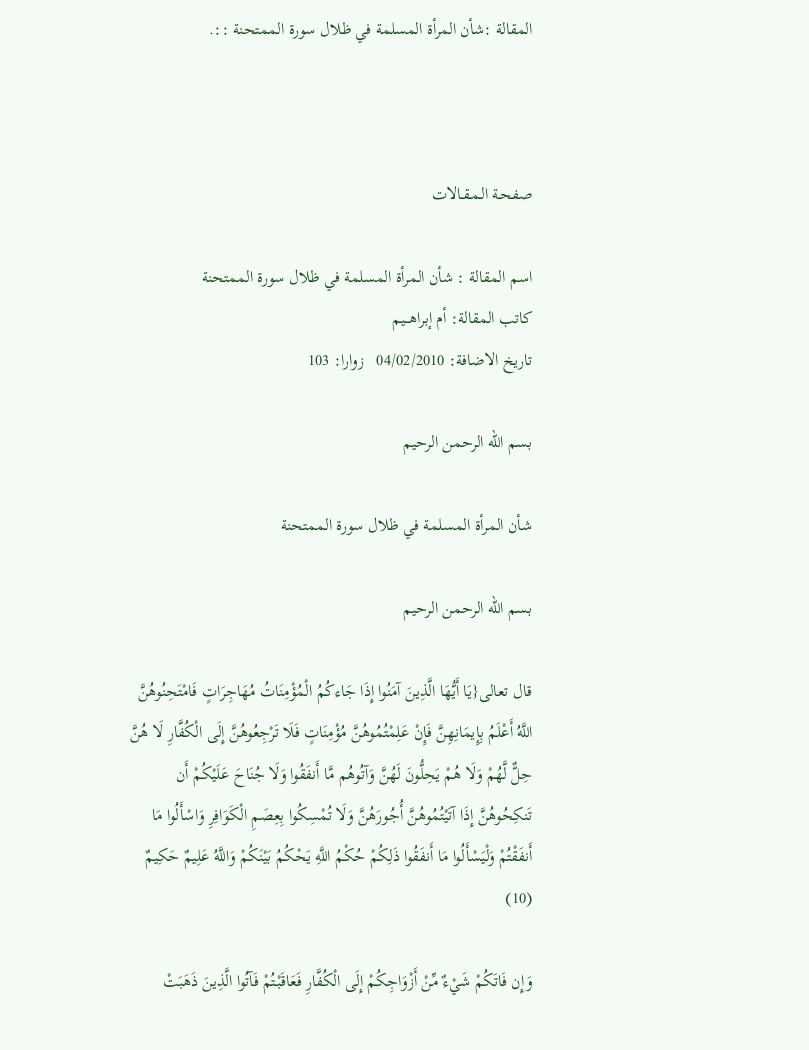المقالة :شأن المرأة المسلمة في ظلال سورة الممتحنة ::.



صفحـة الـمـقـالات

اسم المقالة : شأن المرأة المسلمة في ظلال سورة الممتحنة
كاتب المقالة: أم إبراهـــيم
تاريخ الاضافة: 04/02/2010   زوارا: 103

بسم الله الرحمن الرحيم

شأن المرأة المسلمة في ظلال سورة الممتحنة

بسم الله الرحمن الرحيم

قال تعالى{يَا أَيُّهَا الَّذِينَ آمَنُوا إِذَا جَاءكُمُ الْمُؤْمِنَاتُ مُهَاجِرَاتٍ فَامْتَحِنُوهُنَّ اللَّهُ أَعْلَمُ بِإِيمَانِهِنَّ فَإِنْ عَلِمْتُمُوهُنَّ مُؤْمِنَاتٍ فَلَا تَرْجِعُوهُنَّ إِلَى الْكُفَّارِ لَا هُنَّ حِلٌّ لَّهُمْ وَلَا هُمْ يَحِلُّونَ لَهُنَّ وَآتُوهُم مَّا أَنفَقُوا وَلَا جُنَاحَ عَلَيْكُمْ أَن تَنكِحُوهُنَّ إِذَا آتَيْتُمُوهُنَّ أُجُورَهُنَّ وَلَا تُمْسِكُوا بِعِصَمِ الْكَوَافِرِ وَاسْأَلُوا مَا أَنفَقْتُمْ وَلْيَسْأَلُوا مَا أَنفَقُوا ذَلِكُمْ حُكْمُ اللَّهِ يَحْكُمُ بَيْنَكُمْ وَاللَّهُ عَلِيمٌ حَكِيمٌ (10)

وَإِن فَاتَكُمْ شَيْءٌ مِّنْ أَزْوَاجِكُمْ إِلَى الْكُفَّارِ فَعَاقَبْتُمْ فَآتُوا الَّذِينَ ذَهَبَتْ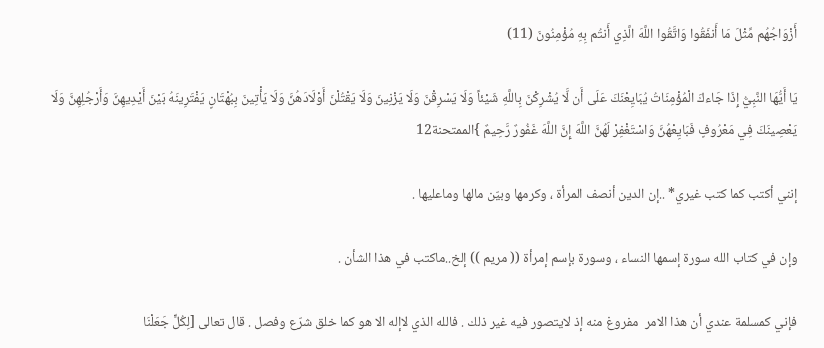أَزْوَاجُهُم مِّثْلَ مَا أَنفَقُوا وَاتَّقُوا اللَّهَ الَّذِي أَنتُم بِهِ مُؤْمِنُونَ (11)

يَا أَيُّهَا النَّبِيُّ إِذَا جَاءكَ الْمُؤْمِنَاتُ يُبَايِعْنَكَ عَلَى أَن لَّا يُشْرِكْنَ بِاللَّهِ شَيْئاً وَلَا يَسْرِقْنَ وَلَا يَزْنِينَ وَلَا يَقْتُلْنَ أَوْلَادَهُنَّ وَلَا يَأْتِينَ بِبُهْتَانٍ يَفْتَرِينَهُ بَيْنَ أَيْدِيهِنَّ وَأَرْجُلِهِنَّ وَلَا يَعْصِينَكَ فِي مَعْرُوفٍ فَبَايِعْهُنَّ وَاسْتَغْفِرْ لَهُنَّ اللَّهَ إِنَّ اللَّهَ غَفُورٌ رَّحِيمٌ }الممتحنة12

إنني أكتب كما كتب غيري* ..إن الدين أنصف المرأة ، وكرمها وبيّن مالها وماعليها .

وإن في كتاب الله سورة إسمها النساء ، وسورة بإسم إمرأة (( مريم )) إلخ..ماكتب في هذا الشأن .

فإني كمسلمة عندي أن هذا الامر  مفروغ منه إذ لايتصور فيه غير ذلك . فالله الذي لاإله الا هو كما خلق شرّع وفصل . قال تعالى [لِكُلٍّ جَعَلْنَا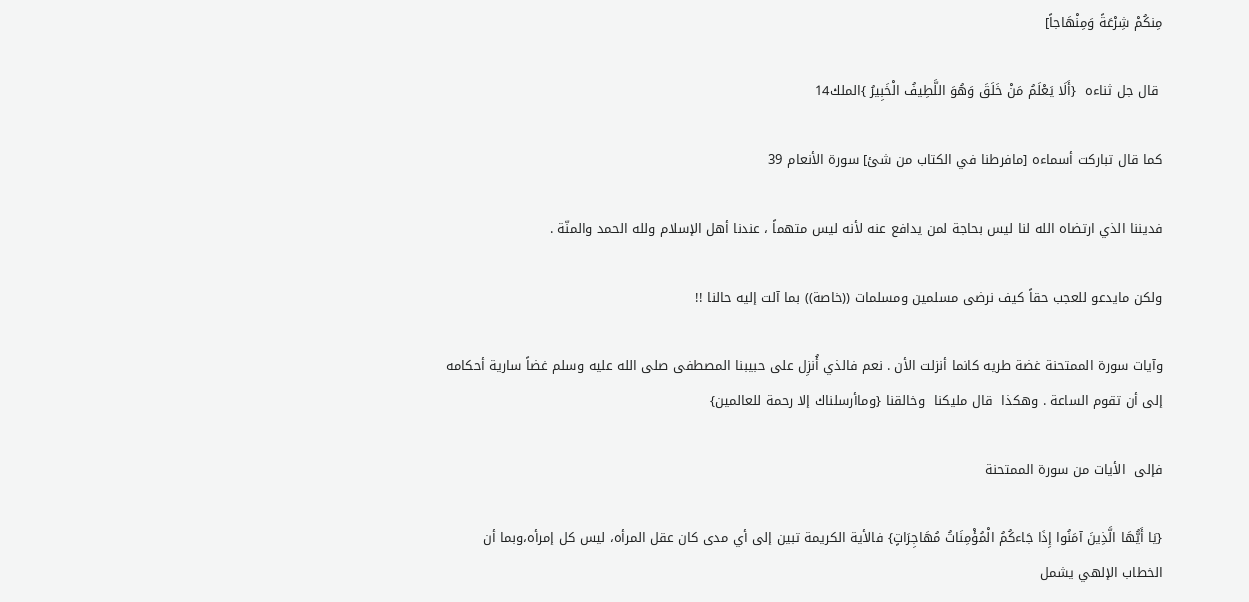مِنكُمْ شِرْعَةً وَمِنْهَاجاً]

 قال جل ثناءه  {أَلَا يَعْلَمُ مَنْ خَلَقَ وَهُوَ اللَّطِيفُ الْخَبِيرُ }الملك14

كما قال تباركت أسماءه [مافرطنا في الكتاب من شئ] سورة الأنعام 39

فديننا الذي ارتضاه الله لنا ليس بحاجة لمن يدافع عنه لأنه ليس متهماً ، عندنا أهل الإسلام ولله الحمد والمنّة .

ولكن مايدعو للعجب حقاً كيف نرضى مسلمين ومسلمات ((خاصة)) بما آلت إليه حالنا !!

وآيات سورة الممتحنة غضة طريه كانما أنزلت الأن . نعم فالذي أُنزِل على حبيبنا المصطفى صلى الله عليه وسلم غضاً سارية أحكامه إلى أن تقوم الساعة . وهكذا  قال مليكنا  وخالقنا {وماأرسلناك إلا رحمة للعالمين}

فإلى  الأيات من سورة الممتحنة

{يَا أَيُّهَا الَّذِينَ آمَنُوا إِذَا جَاءكُمُ الْمُؤْمِنَاتُ مُهَاجِرَاتٍ} فالأية الكريمة تبين إلى أي مدى كان عقل المرأه، ليس كل إمرأه،وبما أن الخطاب الإلهي يشمل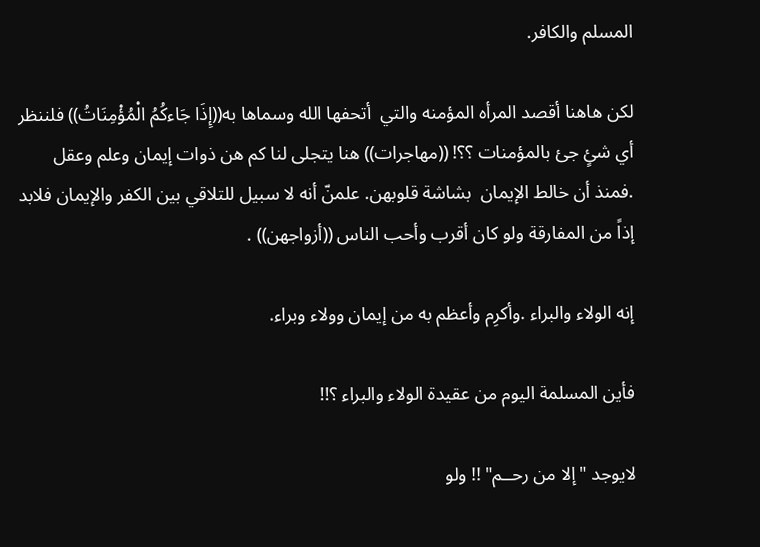المسلم والكافر.

لكن هاهنا أقصد المرأه المؤمنه والتي  أتحفها الله وسماها به((إِذَا جَاءكُمُ الْمُؤْمِنَاتُ)) فلننظر أي شئٍ جئ بالمؤمنات ؟؟! ((مهاجرات)) هنا يتجلى لنا كم هن ذوات إيمان وعلم وعقل .فمنذ أن خالط الإيمان  بشاشة قلوبهن. علمنّ أنه لا سبيل للتلاقي بين الكفر والإيمان فلابد إذاً من المفارقة ولو كان أقرب وأحب الناس ((أزواجهن)) .

إنه الولاء والبراء .وأكرِم وأعظم به من إيمان وولاء وبراء.

فأين المسلمة اليوم من عقيدة الولاء والبراء ؟!!

لايوجد "إلا من رحــم" !! ولو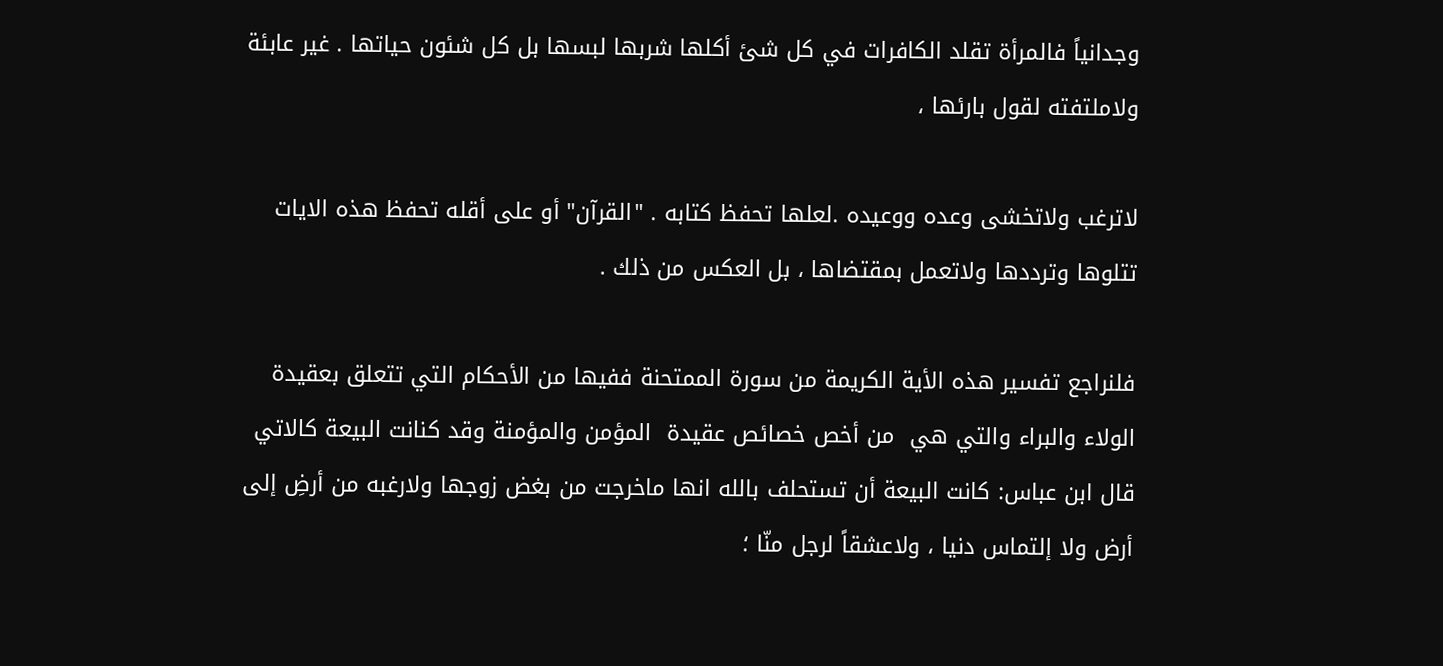وجدانياً فالمرأة تقلد الكافرات في كل شئ أكلها شربها لبسها بل كل شئون حياتها . غير عابئة ولاملتفته لقول بارئها ،

لاترغب ولاتخشى وعده ووعيده .لعلها تحفظ كتابه . "القرآن" أو على أقله تحفظ هذه الايات تتلوها وترددها ولاتعمل بمقتضاها ، بل العكس من ذلك .

فلنراجع تفسير هذه الأية الكريمة من سورة الممتحنة ففيها من الأحكام التي تتعلق بعقيدة الولاء والبراء والتي هي  من أخص خصائص عقيدة  المؤمن والمؤمنة وقد كنانت البيعة كالاتي قال ابن عباس: كانت البيعة أن تستحلف بالله انها ماخرجت من بغض زوجها ولارغبه من أرضِ إلى أرض ولا إلتماس دنيا ، ولاعشقاً لرجل منّا ؛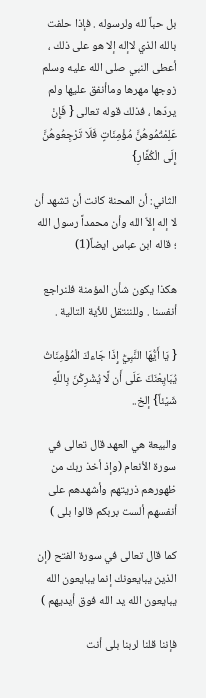بل حباً لله ولرسوله . فإذا حلفت بالله الذي لاإله إلا هو على ذلك ، أعطى النبي صلى الله عليه وسلم زوجها مهرها وماأنفق عليها ولم يردّها ، فذلك قوله تعالى { فَإِنْ عَلِمْتُمُوهُنَّ مُؤْمِنَاتٍ فَلَا تَرْجِعُوهُنَّ إِلَى الْكُفَّارِ}

الثاني: أن المحنة كانت أن تشهد أن لا إله إلاّ الله وأن محمداً رسول الله ؛ قاله ابن عباس ايضاً(1)

هكذا يكون شأن المؤمنة فلنراجع أنفسنا . وللننتقل للأية التالية .

{ يَا أَيُّهَا النَّبِيُّ إِذَا جَاءكَ الْمُؤْمِنَاتُ يُبَايِعْنَكَ عَلَى أَن لَّا يُشْرِكْنَ بِاللَّهِ شَيْئاً} إلخ..

والبيعة هي العهد قال تعالى في سورة الأنعام (وإذ أخذ ربك من ظهورهم ذريتهم وأشهدهم على أنفسهم ألست بربكم قالوا بلى )

كما قال تعالى في سورة الفتح (إن الذين يبايعونك إنما يبايعون الله  يبايعون الله يد الله فوق أيديهم )

فإننا قلنا لربنا بلى أنت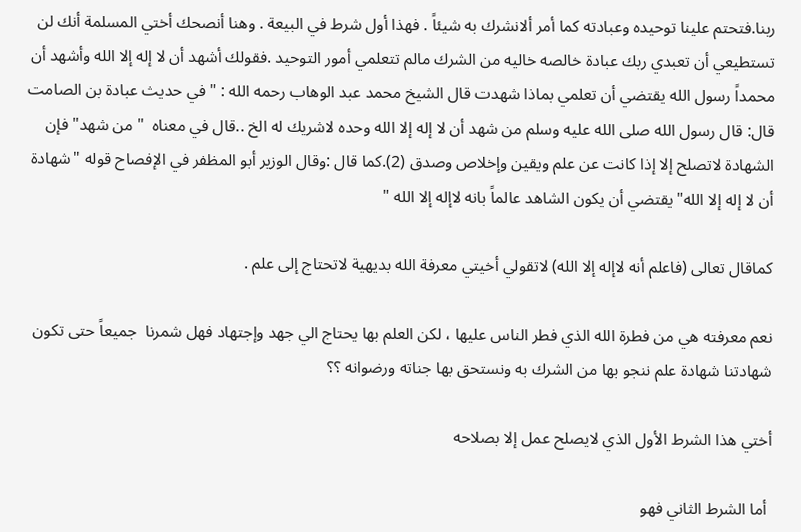ربنا.فتحتم علينا توحيده وعبادته كما أمر ألانشرك به شيئاً . فهذا أول شرط في البيعة . وهنا أنصحك أختي المسلمة أنك لن تستطيعي أن تعبدي ربك عبادة خالصه خاليه من الشرك مالم تتعلمي أمور التوحيد .فقولك أشهد أن لا إله إلا الله وأشهد أن محمداً رسول الله يقتضي أن تعلمي بماذا شهدت قال الشيخ محمد عبد الوهاب رحمه الله : "في حديث عبادة بن الصامت قال: قال رسول الله صلى الله عليه وسلم من شهد أن لا إله إلا الله وحده لاشريك له الخ ..قال في معناه  " من شهد" فإن الشهادة لاتصلح إلا إذا كانت عن علم ويقين وإخلاص وصدق (2).كما قال :وقال الوزير أبو المظفر في الإفصاح قوله "شهادة أن لا إله إلا الله"يقتضي أن يكون الشاهد عالماً بانه لاإله إلا الله "

كماقال تعالى (فاعلم أنه لاإله إلا الله) لاتقولي أخيتي معرفة الله بديهية لاتحتاج إلى علم .

نعم معرفته هي من فطرة الله الذي فطر الناس عليها ، لكن العلم بها يحتاج الي جهد وإجتهاد فهل شمرنا  جميعاً حتى تكون شهادتنا شهادة علم ننجو بها من الشرك به ونستحق بها جناته ورضوانه ؟؟

أختي هذا الشرط الأول الذي لايصلح عمل إلا بصلاحه

 أما الشرط الثاني فهو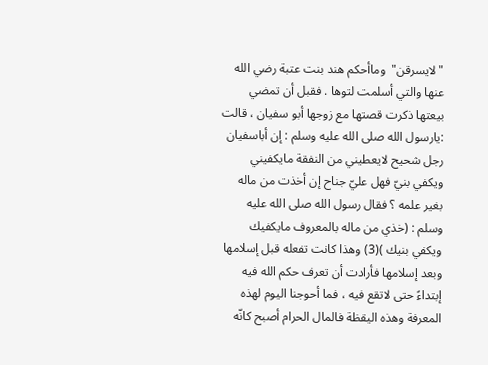"لايسرقن"  وماأحكم هند بنت عتبة رضي الله عنها والتي أسلمت لتوها . فقبل أن تمضي بيعتها ذكرت قصتها مع زوجها أبو سفيان ، قالت :يارسول الله صلى الله عليه وسلم : إن أباسفيان رجل شحيح لايعطيني من النفقة مايكفيني ويكفي بنيّ فهل عليّ جناح إن أخذت من ماله بغير علمه ؟ فقال رسول الله صلى الله عليه وسلم : (خذي من ماله بالمعروف مايكفيك ويكفي بنيك )(3) وهذا كانت تفعله قبل إسلامها وبعد إسلامها فأرادت أن تعرف حكم الله فيه إبتداءً حتى لاتقع فيه ، فما أحوجنا اليوم لهذه المعرفة وهذه اليقظة فالمال الحرام أصبح كانّه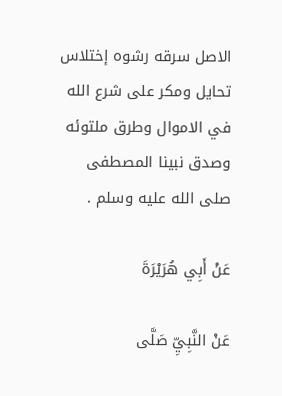الاصل سرقه رشوه إختلاس تحايل ومكر على شرع الله في الاموال وطرق ملتوئه وصدق نبينا المصطفى صلى الله عليه وسلم .

عَنْ أَبِي هُرَيْرَةَ

عَنْ النَّبِيِّ صَلَّى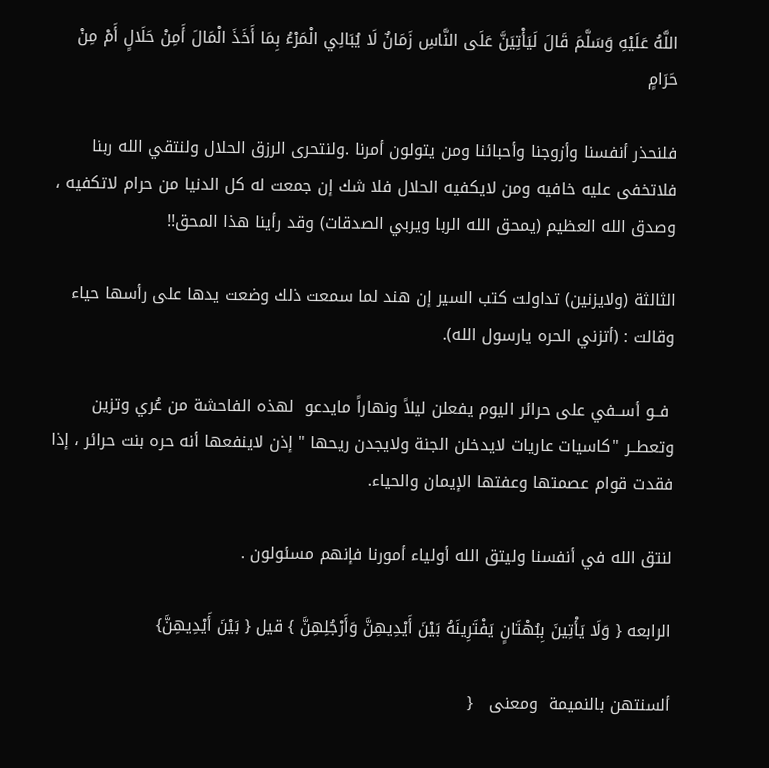اللَّهُ عَلَيْهِ وَسَلَّمَ قَالَ لَيَأْتِيَنَّ عَلَى النَّاسِ زَمَانٌ لَا يُبَالِي الْمَرْءُ بِمَا أَخَذَ الْمَالَ أَمِنْ حَلَالٍ أَمْ مِنْ حَرَامٍ

فلنحذر أنفسنا وأزوجنا وأحبائنا ومن يتولون أمرنا .ولنتحرى الرزق الحلال ولنتقي الله ربنا فلاتخفى عليه خافيه ومن لايكفيه الحلال فلا شك إن جمعت له كل الدنيا من حرام لاتكفيه ، وصدق الله العظيم (يمحق الله الربا ويربي الصدقات) وقد رأينا هذا المحق!!

الثالثة (ولايزنين) تداولت كتب السير إن هند لما سمعت ذلك وضعت يدها على رأسها حياء وقالت : (أتزني الحره يارسول الله).

 فــو أســفي على حرائر اليوم يفعلن ليلاً ونهاراً مايدعو  لهذه الفاحشة من عُري وتزين وتعطــر "كاسيات عاريات لايدخلن الجنة ولايجدن ريحها " إذن لاينفعها أنه حره بنت حرائر ، إذا فقدت قوام عصمتها وعفتها الإيمان والحياء.

لنتق الله في أنفسنا وليتق الله أولياء أمورنا فإنهم مسئولون .

الرابعه { وَلَا يَأْتِينَ بِبُهْتَانٍ يَفْتَرِينَهُ بَيْنَ أَيْدِيهِنَّ وَأَرْجُلِهِنَّ } قيل { بَيْنَ أَيْدِيهِنَّ}

ألسنتهن بالنميمة  ومعنى   {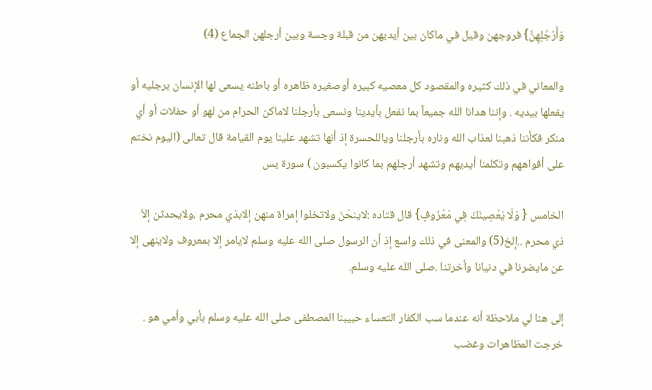وَأَرْجُلِهِنَّ} فروجهن وقيل في ماكان بين أيديهن من قبلة وجسة وبين أرجلهن الجماع (4)

والمعاني في ذلك كثيره والمقصود كل معصيه كبيره أوصغيره ظاهره أو باطنه يسعى لها الإنسان برجليه أو يفعلها بيديه . وإننا هدانا الله جميعاً بما نفعل بأيدينا ونسعى بأرجلنا لاماكن الحرام من لهو أو حفلات أو أي منكر فكأننا ذهبنا لعذاب الله وناره بأرجلنا وياللحسرة إذ أنها تشهد علينا يوم القيامة قال تعالى (اليوم نختم على أفواههم وتكلمنا أيديهم وتشهد أرجلهم بما كانوا يكسبون ) سورة يس

الخامس { وَلَا يَعْصِينَكَ فِي مَعْرُوفٍ} قال قتاده :لاينحْنَ ولاتخلوا إمراة منهن إلابذي محرم ،ولايحدثن إلاّ ذي محرم ..إلخ(5) والمعنى في ذلك واسع إذ أن الرسول صلى الله عليه وسلم لايامر إلا بمعروف ولاينهى إلا عن مايضرنا في دنيانا وأخرتنا .صلى الله عليه وسلم.

إلى هنا لي ملاحظة أنه عندما سب الكفار التعساء حبيبنا المصطفى صلى الله عليه وسلم بأبي وأمي هو . خرجت المظاهرات وغضب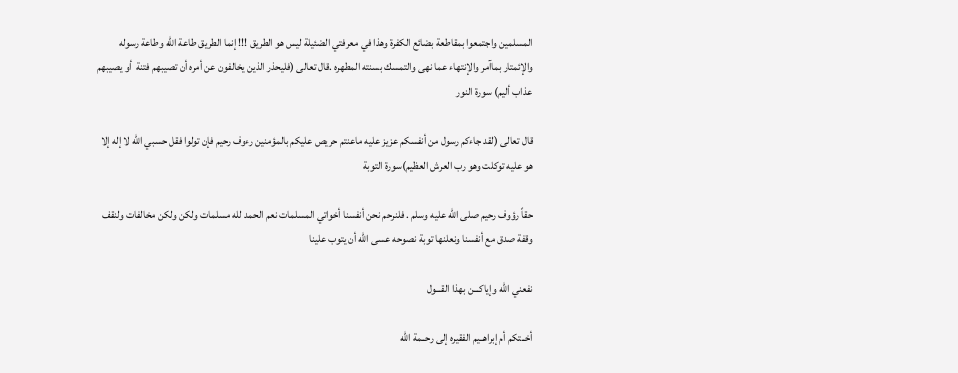المسلمين واجتمعوا بمقاطعة بضائع الكفرة وهذا في معرفتي الضئيلة ليس هو الطريق !!! إنما الطريق طاعة الله وطاعة رسوله والإئمتار بماآمر والإنتهاء عما نهى والتمسك بسنته المطهره .قال تعالى (فليحذر الذين يخالفون عن أمره أن تصيبهم فتنة  أو يصيبهم عذاب أليم) سورة النور

قال تعالى (لقد جاءكم رسول من أنفسكم عزيز عليه ماعنتم حريص عليكم بالمؤمنين رءوف رحيم فإن تولوا فقل حسبي الله لا إله إلا هو عليه توكلت وهو رب العرش العظيم)سورة التوبة

حقاً رؤوف رحيم صلى الله عليه وسلم . فلنرحم نحن أنفسنا أخواتي المسلمات نعم الحمد لله مسلمات ولكن ولكن مخالفات ولنقف وقفة صدق مع أنفسنا ونعلنها توبة نصوحه عسى الله أن يتوب علينا

نفعني الله وإياكـــن بهذا القـــول

أخــتكم أم إبراهــيم الفقيره إلى رحــمة الله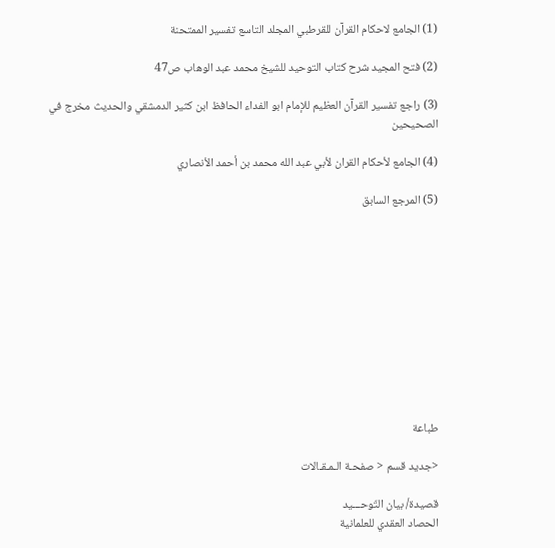(1) الجامع لاحكام القرآن للقرطبي المجلد التاسع تفسير الممتحنة

(2) فتح المجيد شرح كتاب التوحيد للشيخ محمد عبد الوهاب ص47

(3) راجع تفسير القرآن العظيم للإمام ابو الفداء الحافظ ابن كثير الدمشقي والحديث مخرج في الصحيحين

(4) الجامع لأحكام القران لأبي عبد الله محمد بن أحمد الأنصاري

(5) المرجع السابق











طباعة

<جديد قسم < صفحـة الـمـقـالات

قصيدة/ بيان التّوحـــيد
الحصاد العقدي للعلمانية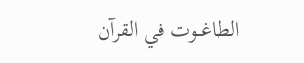الطاغــوت في القرآن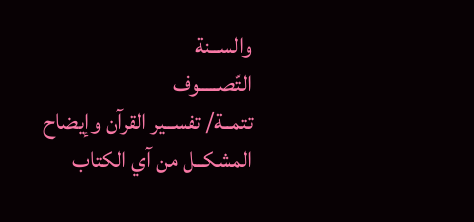والســنة
التّصـــــوف
تتمــة/ تفســير القرآن وإيضاح المشكــل من آي الكتاب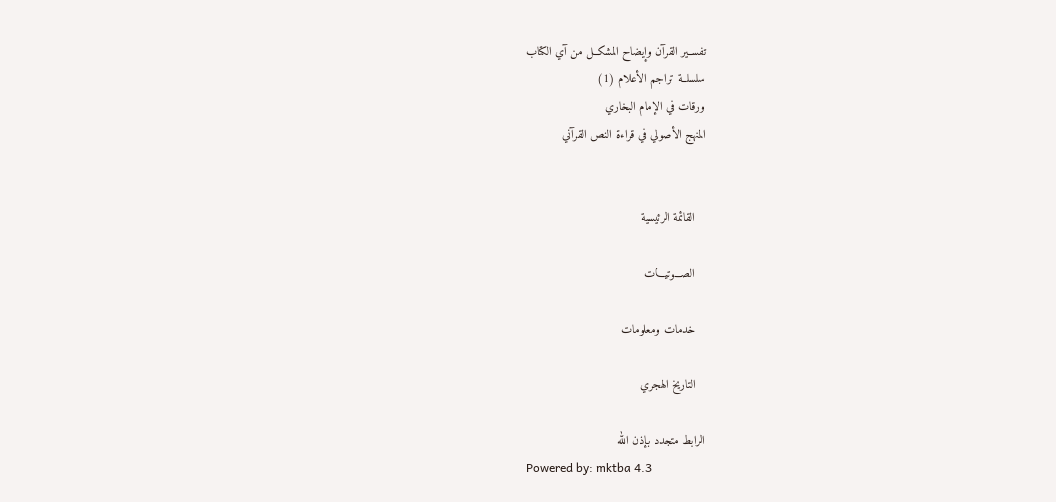تفســير القرآن وإيضاح المشكــل من آي الكتاب
سلسلــة تراجم الأعلام (1)
ورقات في الإمام البخاري
المنهج الأصولي في قراءة النص القرآني


   القائمة الرئيسية

   الصـــوتيـــات

   خدمات ومعلومات

   التاريخ الهجري

الرابط متجدد بإذن الله
Powered by: mktba 4.3